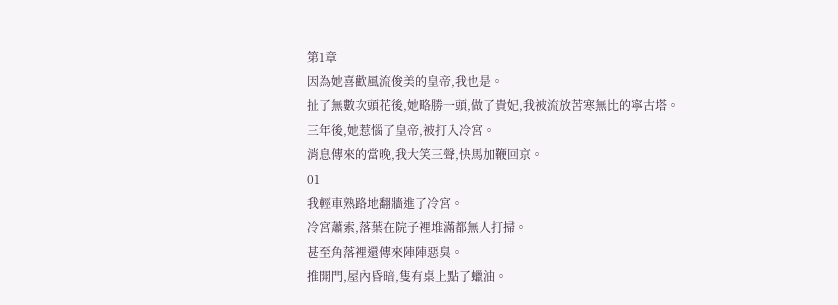第1章
因為她喜歡風流俊美的皇帝,我也是。
扯了無數次頭花後,她略勝一頭,做了貴妃,我被流放苦寒無比的寧古塔。
三年後,她惹惱了皇帝,被打入冷宮。
消息傳來的當晚,我大笑三聲,快馬加鞭回京。
01
我輕車熟路地翻牆進了冷宮。
冷宮蕭索,落葉在院子裡堆滿都無人打掃。
甚至角落裡還傳來陣陣惡臭。
推開門,屋內昏暗,隻有桌上點了蠟油。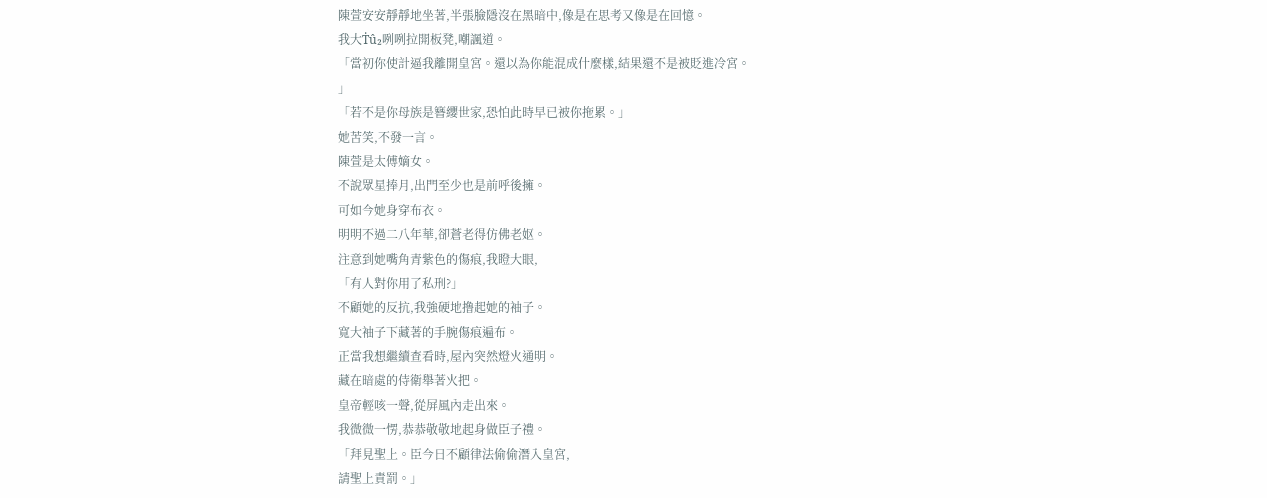陳萱安安靜靜地坐著,半張臉隱沒在黑暗中,像是在思考又像是在回憶。
我大Ṫû₂咧咧拉開板凳,嘲諷道。
「當初你使計逼我離開皇宮。還以為你能混成什麼樣,結果還不是被貶進冷宮。
」
「若不是你母族是簪纓世家,恐怕此時早已被你拖累。」
她苦笑,不發一言。
陳萱是太傅嫡女。
不說眾星捧月,出門至少也是前呼後擁。
可如今她身穿布衣。
明明不過二八年華,卻蒼老得仿佛老妪。
注意到她嘴角青紫色的傷痕,我瞪大眼,
「有人對你用了私刑?」
不顧她的反抗,我強硬地撸起她的袖子。
寬大袖子下藏著的手腕傷痕遍布。
正當我想繼續查看時,屋內突然燈火通明。
藏在暗處的侍衛舉著火把。
皇帝輕咳一聲,從屏風內走出來。
我微微一愣,恭恭敬敬地起身做臣子禮。
「拜見聖上。臣今日不顧律法偷偷潛入皇宮,
請聖上責罰。」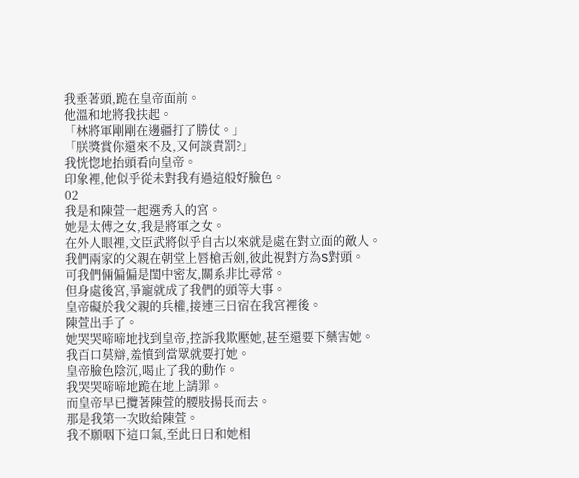我垂著頭,跪在皇帝面前。
他溫和地將我扶起。
「林將軍剛剛在邊疆打了勝仗。」
「朕獎賞你還來不及,又何談責罰?」
我恍惚地抬頭看向皇帝。
印象裡,他似乎從未對我有過這般好臉色。
02
我是和陳萱一起選秀入的宮。
她是太傅之女,我是將軍之女。
在外人眼裡,文臣武將似乎自古以來就是處在對立面的敵人。
我們兩家的父親在朝堂上唇槍舌劍,彼此視對方為S對頭。
可我們倆偏偏是閨中密友,關系非比尋常。
但身處後宮,爭寵就成了我們的頭等大事。
皇帝礙於我父親的兵權,接連三日宿在我宮裡後。
陳萱出手了。
她哭哭啼啼地找到皇帝,控訴我欺壓她,甚至還要下藥害她。
我百口莫辯,羞憤到當眾就要打她。
皇帝臉色陰沉,喝止了我的動作。
我哭哭啼啼地跪在地上請罪。
而皇帝早已攬著陳萱的腰肢揚長而去。
那是我第一次敗給陳萱。
我不願咽下這口氣,至此日日和她相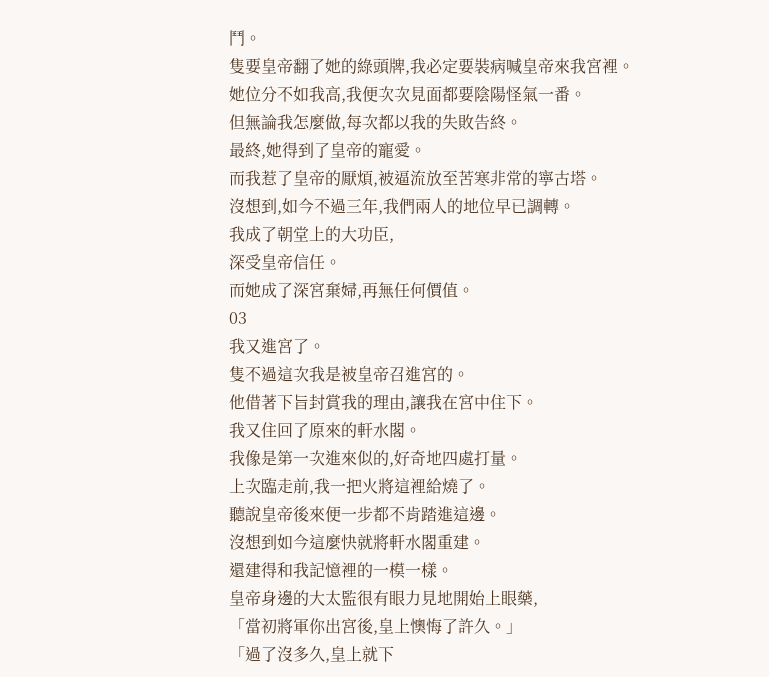鬥。
隻要皇帝翻了她的綠頭牌,我必定要裝病喊皇帝來我宮裡。
她位分不如我高,我便次次見面都要陰陽怪氣一番。
但無論我怎麼做,每次都以我的失敗告終。
最終,她得到了皇帝的寵愛。
而我惹了皇帝的厭煩,被逼流放至苦寒非常的寧古塔。
沒想到,如今不過三年,我們兩人的地位早已調轉。
我成了朝堂上的大功臣,
深受皇帝信任。
而她成了深宮棄婦,再無任何價值。
03
我又進宮了。
隻不過這次我是被皇帝召進宮的。
他借著下旨封賞我的理由,讓我在宮中住下。
我又住回了原來的軒水閣。
我像是第一次進來似的,好奇地四處打量。
上次臨走前,我一把火將這裡給燒了。
聽說皇帝後來便一步都不肯踏進這邊。
沒想到如今這麼快就將軒水閣重建。
還建得和我記憶裡的一模一樣。
皇帝身邊的大太監很有眼力見地開始上眼藥,
「當初將軍你出宮後,皇上懊悔了許久。」
「過了沒多久,皇上就下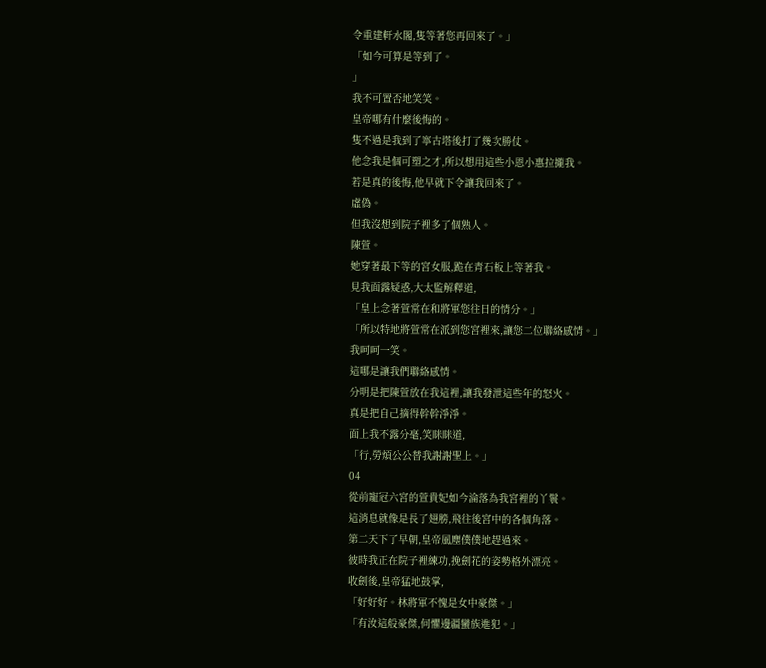令重建軒水閣,隻等著您再回來了。」
「如今可算是等到了。
」
我不可置否地笑笑。
皇帝哪有什麼後悔的。
隻不過是我到了寧古塔後打了幾次勝仗。
他念我是個可塑之才,所以想用這些小恩小惠拉攏我。
若是真的後悔,他早就下令讓我回來了。
虛偽。
但我沒想到院子裡多了個熟人。
陳萱。
她穿著最下等的宮女服,跪在青石板上等著我。
見我面露疑惑,大太監解釋道,
「皇上念著萱常在和將軍您往日的情分。」
「所以特地將萱常在派到您宮裡來,讓您二位聯絡感情。」
我呵呵一笑。
這哪是讓我們聯絡感情。
分明是把陳萱放在我這裡,讓我發泄這些年的怒火。
真是把自己摘得幹幹淨淨。
面上我不露分毫,笑眯眯道,
「行,勞煩公公替我謝謝聖上。」
04
從前寵冠六宮的萱貴妃如今淪落為我宮裡的丫鬟。
這消息就像是長了翅膀,飛往後宮中的各個角落。
第二天下了早朝,皇帝風塵僕僕地趕過來。
彼時我正在院子裡練功,挽劍花的姿勢格外漂亮。
收劍後,皇帝猛地鼓掌,
「好好好。林將軍不愧是女中豪傑。」
「有汝這般豪傑,何懼邊疆蠻族進犯。」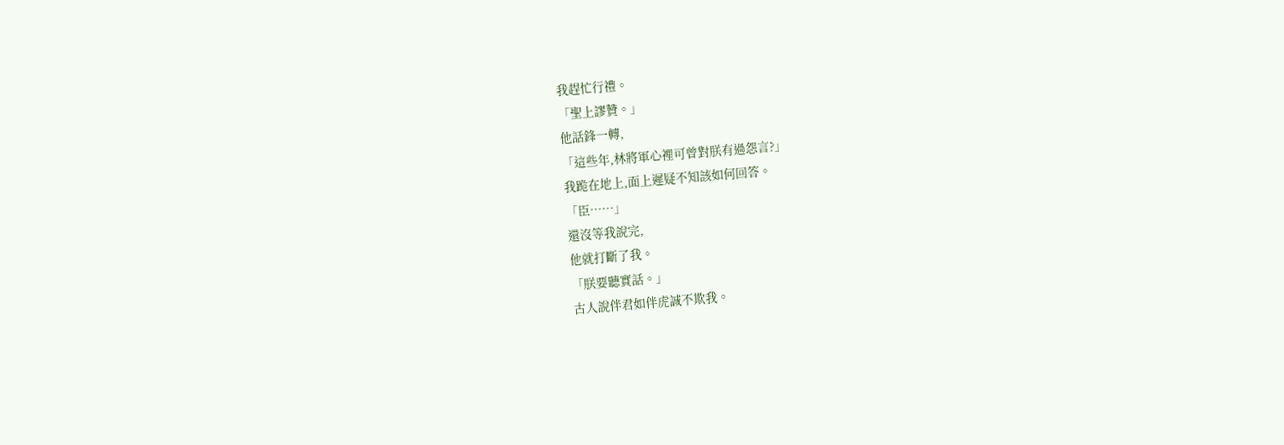我趕忙行禮。
「聖上謬贊。」
他話鋒一轉,
「這些年,林將軍心裡可曾對朕有過怨言?」
我跪在地上,面上遲疑不知該如何回答。
「臣……」
還沒等我說完,
他就打斷了我。
「朕要聽實話。」
古人說伴君如伴虎誠不欺我。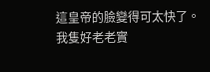這皇帝的臉變得可太快了。
我隻好老老實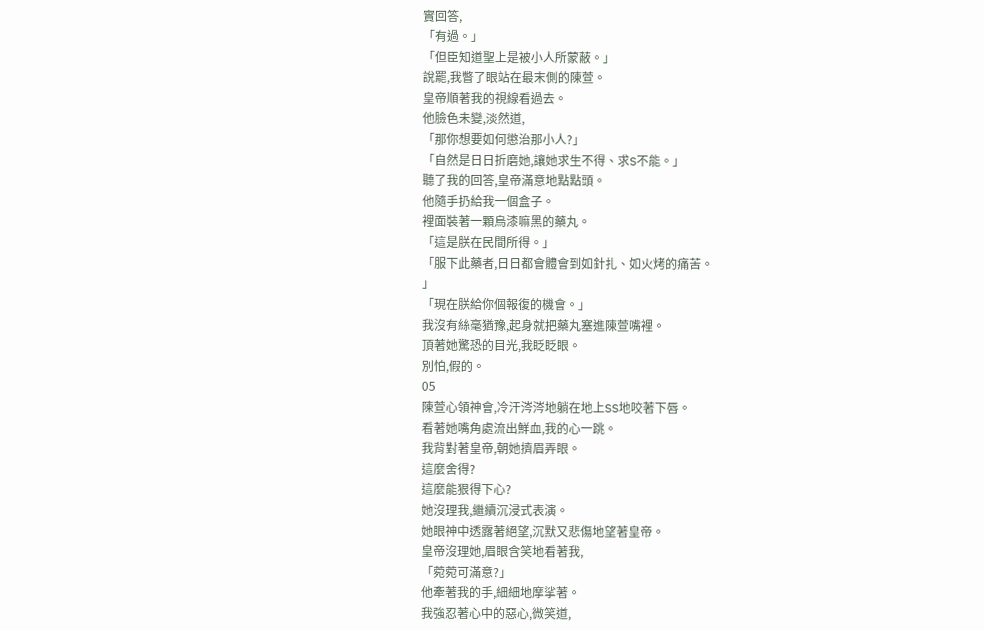實回答,
「有過。」
「但臣知道聖上是被小人所蒙蔽。」
說罷,我瞥了眼站在最末側的陳萱。
皇帝順著我的視線看過去。
他臉色未變,淡然道,
「那你想要如何懲治那小人?」
「自然是日日折磨她,讓她求生不得、求S不能。」
聽了我的回答,皇帝滿意地點點頭。
他隨手扔給我一個盒子。
裡面裝著一顆烏漆嘛黑的藥丸。
「這是朕在民間所得。」
「服下此藥者,日日都會體會到如針扎、如火烤的痛苦。
」
「現在朕給你個報復的機會。」
我沒有絲毫猶豫,起身就把藥丸塞進陳萱嘴裡。
頂著她驚恐的目光,我眨眨眼。
別怕,假的。
05
陳萱心領神會,冷汗涔涔地躺在地上SS地咬著下唇。
看著她嘴角處流出鮮血,我的心一跳。
我背對著皇帝,朝她擠眉弄眼。
這麼舍得?
這麼能狠得下心?
她沒理我,繼續沉浸式表演。
她眼神中透露著絕望,沉默又悲傷地望著皇帝。
皇帝沒理她,眉眼含笑地看著我,
「菀菀可滿意?」
他牽著我的手,細細地摩挲著。
我強忍著心中的惡心,微笑道,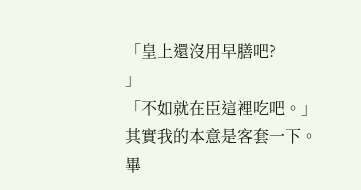「皇上還沒用早膳吧?
」
「不如就在臣這裡吃吧。」
其實我的本意是客套一下。
畢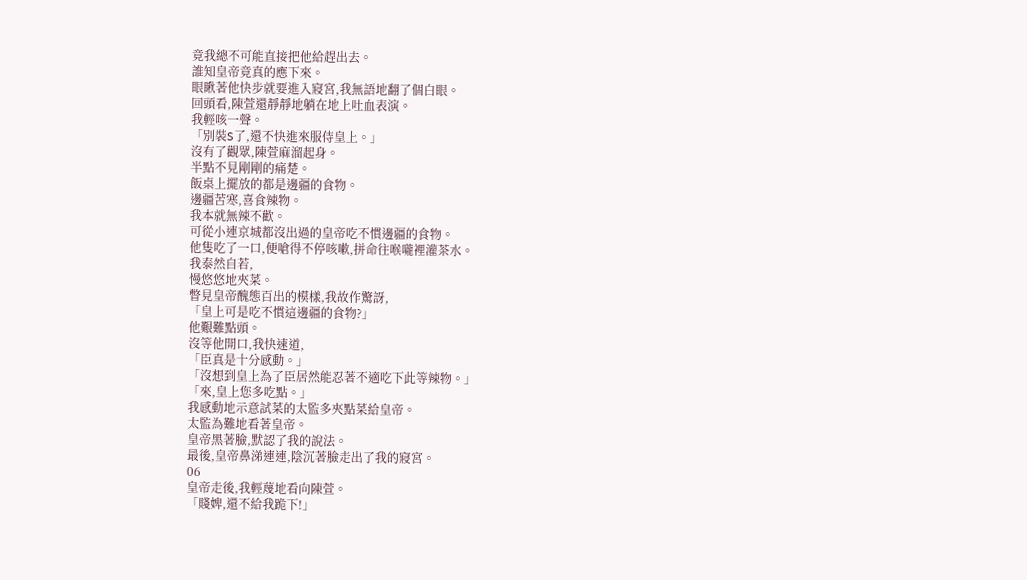竟我總不可能直接把他給趕出去。
誰知皇帝竟真的應下來。
眼瞅著他快步就要進入寢宮,我無語地翻了個白眼。
回頭看,陳萱還靜靜地躺在地上吐血表演。
我輕咳一聲。
「別裝S了,還不快進來服侍皇上。」
沒有了觀眾,陳萱麻溜起身。
半點不見剛剛的痛楚。
飯桌上擺放的都是邊疆的食物。
邊疆苦寒,喜食辣物。
我本就無辣不歡。
可從小連京城都沒出過的皇帝吃不慣邊疆的食物。
他隻吃了一口,便嗆得不停咳嗽,拼命往喉嚨裡灌茶水。
我泰然自若,
慢悠悠地夾菜。
瞥見皇帝醜態百出的模樣,我故作驚訝,
「皇上可是吃不慣這邊疆的食物?」
他艱難點頭。
沒等他開口,我快速道,
「臣真是十分感動。」
「沒想到皇上為了臣居然能忍著不適吃下此等辣物。」
「來,皇上您多吃點。」
我感動地示意試菜的太監多夾點菜給皇帝。
太監為難地看著皇帝。
皇帝黑著臉,默認了我的說法。
最後,皇帝鼻涕連連,陰沉著臉走出了我的寢宮。
06
皇帝走後,我輕蔑地看向陳萱。
「賤婢,還不給我跪下!」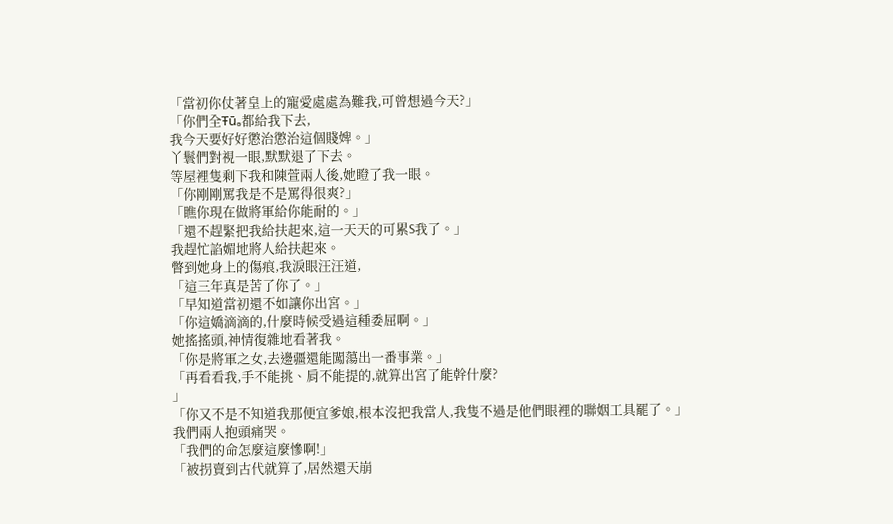「當初你仗著皇上的寵愛處處為難我,可曾想過今天?」
「你們全Ŧūₔ都給我下去,
我今天要好好懲治懲治這個賤婢。」
丫鬟們對視一眼,默默退了下去。
等屋裡隻剩下我和陳萱兩人後,她瞪了我一眼。
「你剛剛罵我是不是罵得很爽?」
「瞧你現在做將軍給你能耐的。」
「還不趕緊把我給扶起來,這一天天的可累S我了。」
我趕忙諂媚地將人給扶起來。
瞥到她身上的傷痕,我淚眼汪汪道,
「這三年真是苦了你了。」
「早知道當初還不如讓你出宮。」
「你這嬌滴滴的,什麼時候受過這種委屈啊。」
她搖搖頭,神情復雜地看著我。
「你是將軍之女,去邊疆還能闖蕩出一番事業。」
「再看看我,手不能挑、肩不能提的,就算出宮了能幹什麼?
」
「你又不是不知道我那便宜爹娘,根本沒把我當人,我隻不過是他們眼裡的聯姻工具罷了。」
我們兩人抱頭痛哭。
「我們的命怎麼這麼慘啊!」
「被拐賣到古代就算了,居然還天崩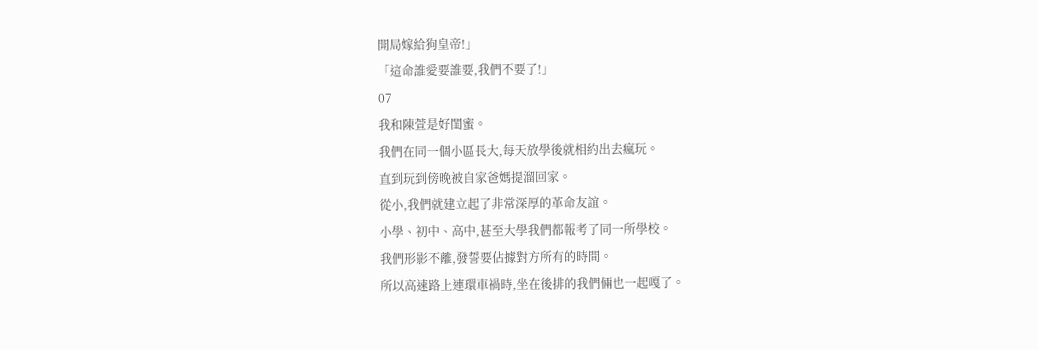開局嫁給狗皇帝!」
「這命誰愛要誰要,我們不要了!」
07
我和陳萱是好閨蜜。
我們在同一個小區長大,每天放學後就相約出去瘋玩。
直到玩到傍晚被自家爸媽提溜回家。
從小,我們就建立起了非常深厚的革命友誼。
小學、初中、高中,甚至大學我們都報考了同一所學校。
我們形影不離,發誓要佔據對方所有的時間。
所以高速路上連環車禍時,坐在後排的我們倆也一起嘎了。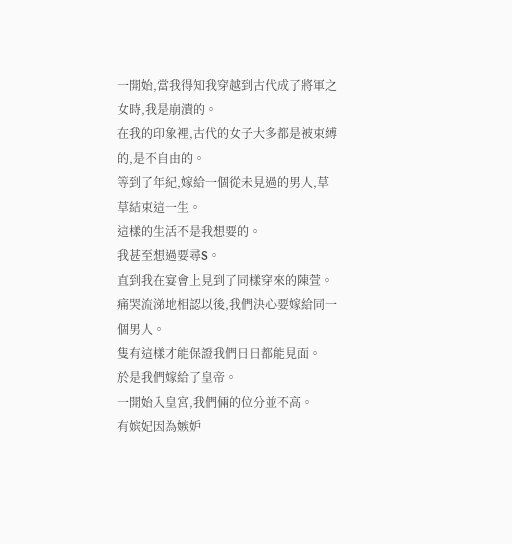一開始,當我得知我穿越到古代成了將軍之女時,我是崩潰的。
在我的印象裡,古代的女子大多都是被束縛的,是不自由的。
等到了年紀,嫁給一個從未見過的男人,草草結束這一生。
這樣的生活不是我想要的。
我甚至想過要尋S。
直到我在宴會上見到了同樣穿來的陳萱。
痛哭流涕地相認以後,我們決心要嫁給同一個男人。
隻有這樣才能保證我們日日都能見面。
於是我們嫁給了皇帝。
一開始入皇宮,我們倆的位分並不高。
有嫔妃因為嫉妒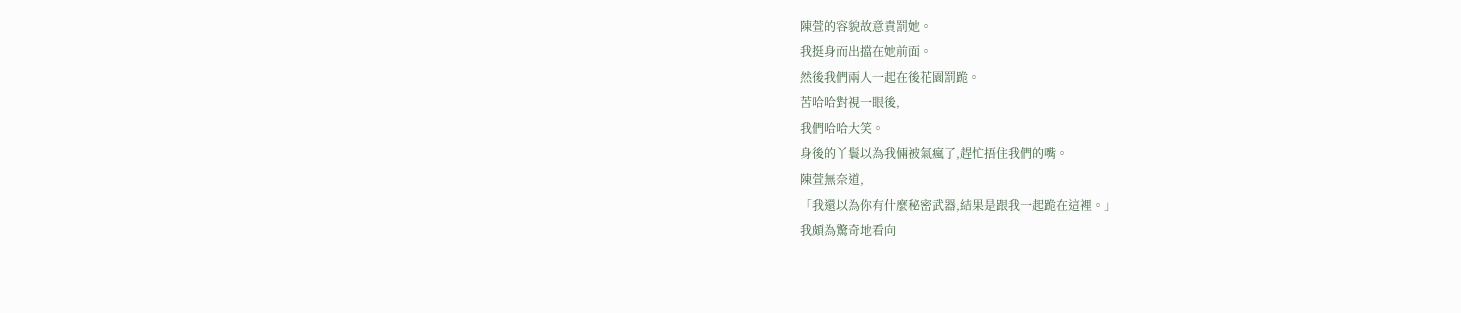陳萱的容貌故意責罰她。
我挺身而出擋在她前面。
然後我們兩人一起在後花園罰跪。
苦哈哈對視一眼後,
我們哈哈大笑。
身後的丫鬟以為我倆被氣瘋了,趕忙捂住我們的嘴。
陳萱無奈道,
「我還以為你有什麼秘密武器,結果是跟我一起跪在這裡。」
我頗為驚奇地看向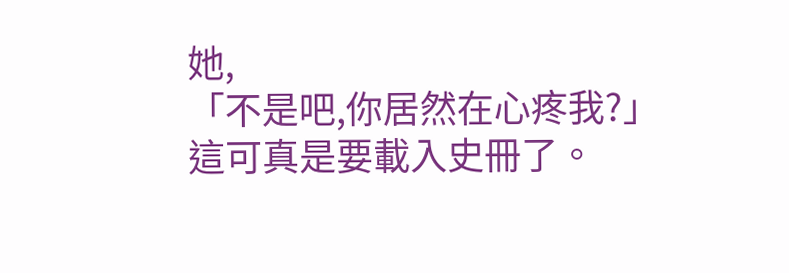她,
「不是吧,你居然在心疼我?」
這可真是要載入史冊了。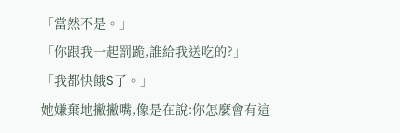「當然不是。」
「你跟我一起罰跪,誰給我送吃的?」
「我都快餓S了。」
她嫌棄地撇撇嘴,像是在說:你怎麼會有這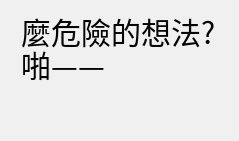麼危險的想法?
啪——